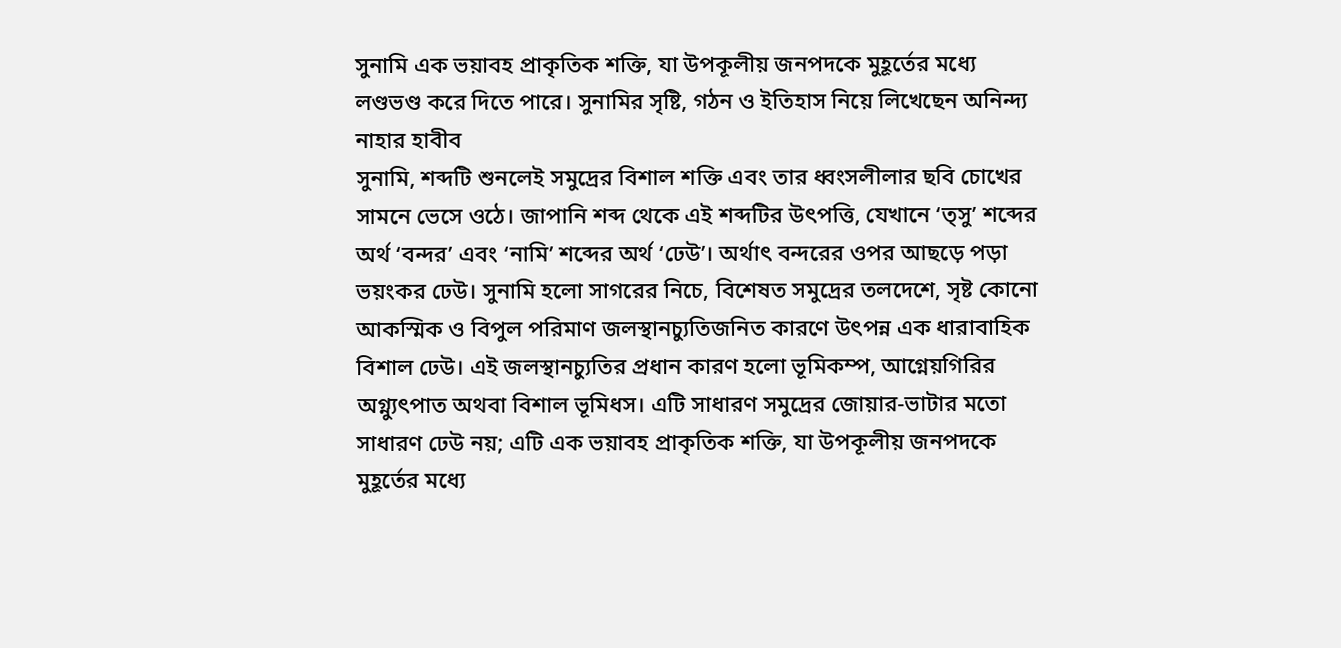সুনামি এক ভয়াবহ প্রাকৃতিক শক্তি, যা উপকূলীয় জনপদকে মুহূর্তের মধ্যে লণ্ডভণ্ড করে দিতে পারে। সুনামির সৃষ্টি, গঠন ও ইতিহাস নিয়ে লিখেছেন অনিন্দ্য নাহার হাবীব
সুনামি, শব্দটি শুনলেই সমুদ্রের বিশাল শক্তি এবং তার ধ্বংসলীলার ছবি চোখের সামনে ভেসে ওঠে। জাপানি শব্দ থেকে এই শব্দটির উৎপত্তি, যেখানে ‘ত্সু’ শব্দের অর্থ ‘বন্দর’ এবং ‘নামি’ শব্দের অর্থ ‘ঢেউ’। অর্থাৎ বন্দরের ওপর আছড়ে পড়া ভয়ংকর ঢেউ। সুনামি হলো সাগরের নিচে, বিশেষত সমুদ্রের তলদেশে, সৃষ্ট কোনো আকস্মিক ও বিপুল পরিমাণ জলস্থানচ্যুতিজনিত কারণে উৎপন্ন এক ধারাবাহিক বিশাল ঢেউ। এই জলস্থানচ্যুতির প্রধান কারণ হলো ভূমিকম্প, আগ্নেয়গিরির অগ্ন্যুৎপাত অথবা বিশাল ভূমিধস। এটি সাধারণ সমুদ্রের জোয়ার-ভাটার মতো সাধারণ ঢেউ নয়; এটি এক ভয়াবহ প্রাকৃতিক শক্তি, যা উপকূলীয় জনপদকে মুহূর্তের মধ্যে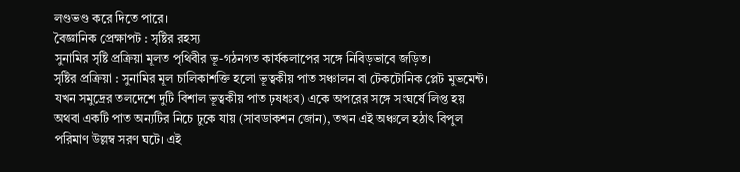লণ্ডভণ্ড করে দিতে পারে।
বৈজ্ঞানিক প্রেক্ষাপট : সৃষ্টির রহস্য
সুনামির সৃষ্টি প্রক্রিয়া মূলত পৃথিবীর ভূ-গঠনগত কার্যকলাপের সঙ্গে নিবিড়ভাবে জড়িত।
সৃষ্টির প্রক্রিয়া : সুনামির মূল চালিকাশক্তি হলো ভূত্বকীয় পাত সঞ্চালন বা টেকটোনিক প্লেট মুভমেন্ট। যখন সমুদ্রের তলদেশে দুটি বিশাল ভূত্বকীয় পাত ঢ়ষধঃব) একে অপরের সঙ্গে সংঘর্ষে লিপ্ত হয় অথবা একটি পাত অন্যটির নিচে ঢুকে যায় (সাবডাকশন জোন), তখন এই অঞ্চলে হঠাৎ বিপুল পরিমাণ উল্লম্ব সরণ ঘটে। এই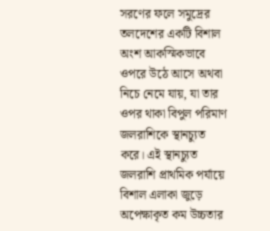সরণের ফলে সমুদ্রের তলদেশের একটি বিশাল অংশ আকস্মিকভাবে ওপরে উঠে আসে অথবা নিচে নেমে যায়, যা তার ওপর থাকা বিপুল পরিমাণ জলরাশিকে স্থানচ্যুত করে। এই স্থানচ্যুত জলরাশি প্রাথমিক পর্যায়ে বিশাল এলাকা জুড়ে অপেক্ষাকৃত কম উচ্চতার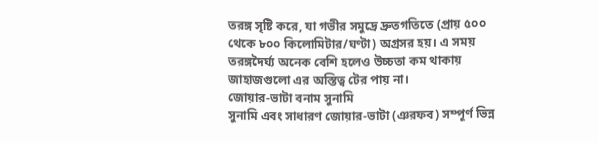তরঙ্গ সৃষ্টি করে, যা গভীর সমুদ্রে দ্রুতগতিতে (প্রায় ৫০০ থেকে ৮০০ কিলোমিটার/ঘণ্টা) অগ্রসর হয়। এ সময় তরঙ্গদৈর্ঘ্য অনেক বেশি হলেও উচ্চতা কম থাকায় জাহাজগুলো এর অস্তিত্ব টের পায় না।
জোয়ার-ভাটা বনাম সুনামি
সুনামি এবং সাধারণ জোয়ার-ভাটা (ঞরফব) সম্পূর্ণ ভিন্ন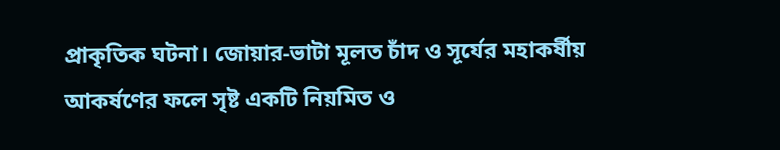প্রাকৃতিক ঘটনা। জোয়ার-ভাটা মূলত চাঁদ ও সূর্যের মহাকর্ষীয় আকর্ষণের ফলে সৃষ্ট একটি নিয়মিত ও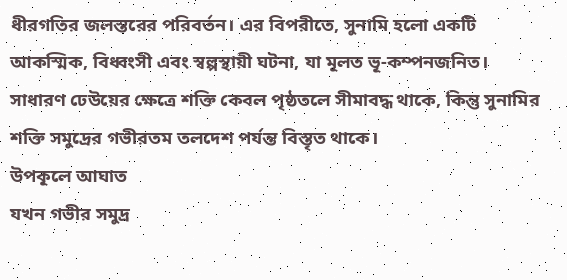ধীরগতির জলস্তরের পরিবর্তন। এর বিপরীতে, সুনামি হলো একটি আকস্মিক, বিধ্বংসী এবং স্বল্পস্থায়ী ঘটনা, যা মূলত ভূ-কম্পনজনিত। সাধারণ ঢেউয়ের ক্ষেত্রে শক্তি কেবল পৃষ্ঠতলে সীমাবদ্ধ থাকে, কিন্তু সুনামির শক্তি সমুদ্রের গভীরতম তলদেশ পর্যন্ত বিস্তৃত থাকে।
উপকূলে আঘাত
যখন গভীর সমুদ্র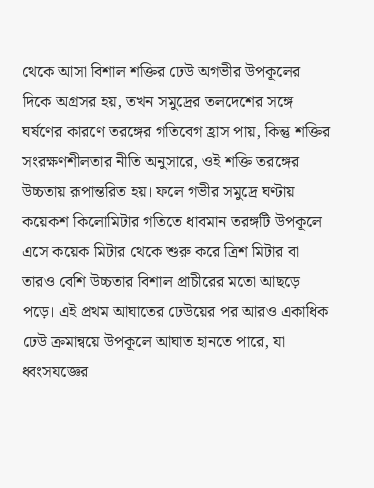থেকে আসা বিশাল শক্তির ঢেউ অগভীর উপকূলের দিকে অগ্রসর হয়, তখন সমুদ্রের তলদেশের সঙ্গে ঘর্ষণের কারণে তরঙ্গের গতিবেগ হ্রাস পায়, কিন্তু শক্তির সংরক্ষণশীলতার নীতি অনুসারে, ওই শক্তি তরঙ্গের উচ্চতায় রূপান্তরিত হয়। ফলে গভীর সমুদ্রে ঘণ্টায় কয়েকশ কিলোমিটার গতিতে ধাবমান তরঙ্গটি উপকূলে এসে কয়েক মিটার থেকে শুরু করে ত্রিশ মিটার বা তারও বেশি উচ্চতার বিশাল প্রাচীরের মতো আছড়ে পড়ে। এই প্রথম আঘাতের ঢেউয়ের পর আরও একাধিক ঢেউ ক্রমান্বয়ে উপকূলে আঘাত হানতে পারে, যা ধ্বংসযজ্ঞের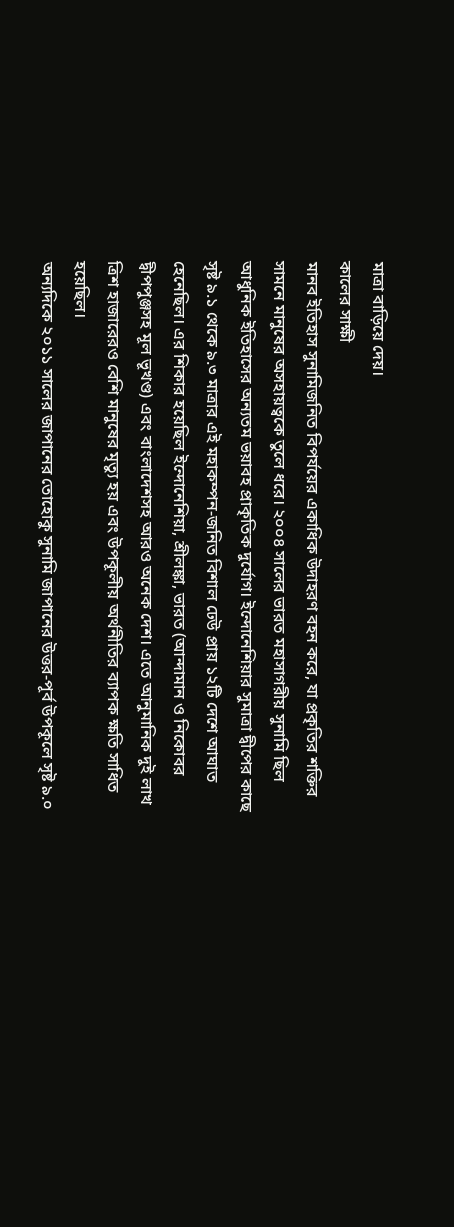মাত্রা বাড়িয়ে দেয়।
কালের সাক্ষী
মানব ইতিহাস সুনামিজনিত বিপর্যয়ের একাধিক উদাহরণ বহন করে, যা প্রকৃতির শক্তির সামনে মানুষের অসহায়ত্বকে তুলে ধরে। ২০০৪ সালের ভারত মহাসাগরীয় সুনামি ছিল আধুনিক ইতিহাসের অন্যতম ভয়াবহ প্রাকৃতিক দুর্যোগ। ইন্দোনেশিয়ার সুমাত্রা দ্বীপের কাছে সৃষ্ট ৯.১ থেকে ৯.৩ মাত্রার এই মহাকম্পন-জনিত বিশাল ঢেউ প্রায় ১২টি দেশে আঘাত হেনেছিল। এর শিকার হয়েছিল ইন্দোনেশিয়া, শ্রীলঙ্কা, ভারত (আন্দামান ও নিকোবর দ্বীপপুঞ্জসহ মূল ভূখণ্ড) এবং বাংলাদেশসহ আরও অনেক দেশ। এতে আনুমানিক দুই লাখ ত্রিশ হাজারেরও বেশি মানুষের মৃত্যু হয় এবং উপকূলীয় অর্থনীতির ব্যাপক ক্ষতি সাধিত হয়েছিল।
অন্যদিকে ২০১১ সালের জাপানের তোহোকু সুনামি জাপানের উত্তর-পূর্ব উপকূলে সৃষ্ট ৯.০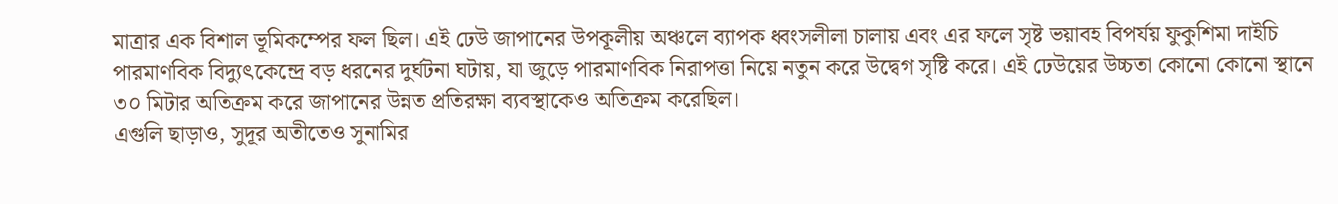মাত্রার এক বিশাল ভূমিকম্পের ফল ছিল। এই ঢেউ জাপানের উপকূলীয় অঞ্চলে ব্যাপক ধ্বংসলীলা চালায় এবং এর ফলে সৃষ্ট ভয়াবহ বিপর্যয় ফুকুশিমা দাইচি পারমাণবিক বিদ্যুৎকেন্দ্রে বড় ধরনের দুর্ঘটনা ঘটায়, যা জুড়ে পারমাণবিক নিরাপত্তা নিয়ে নতুন করে উদ্বেগ সৃষ্টি করে। এই ঢেউয়ের উচ্চতা কোনো কোনো স্থানে ৩০ মিটার অতিক্রম করে জাপানের উন্নত প্রতিরক্ষা ব্যবস্থাকেও অতিক্রম করেছিল।
এগুলি ছাড়াও, সুদূর অতীতেও সুনামির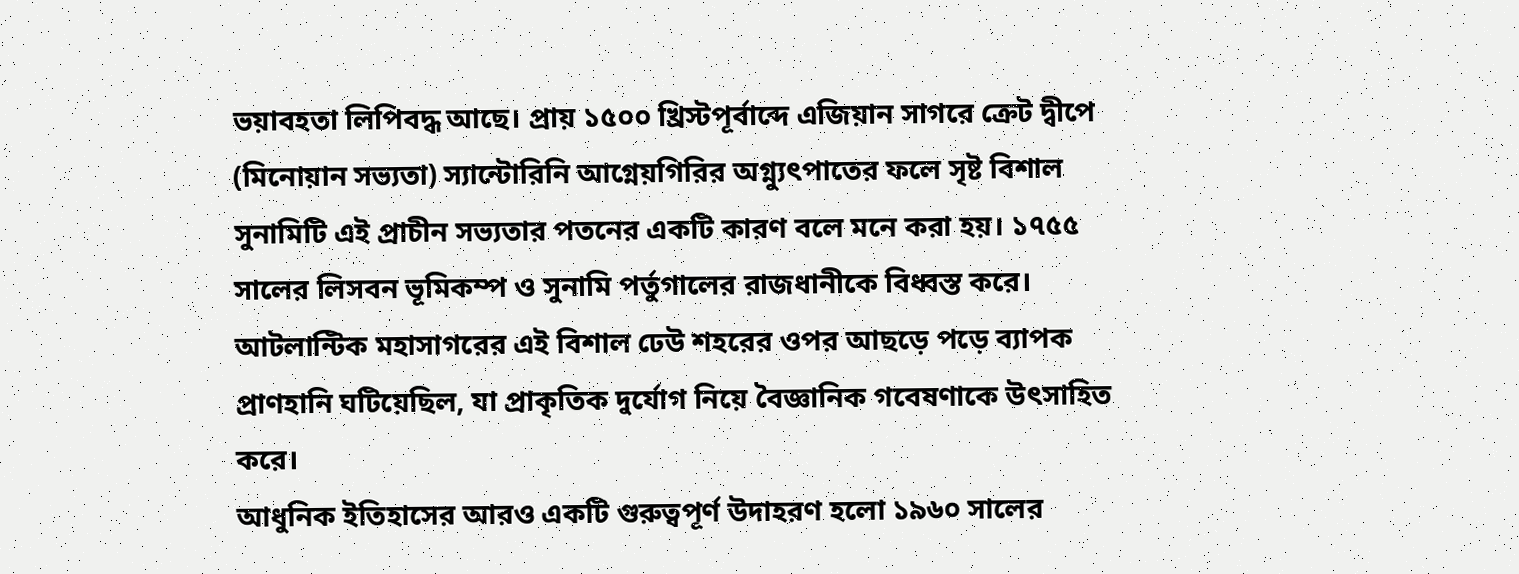ভয়াবহতা লিপিবদ্ধ আছে। প্রায় ১৫০০ খ্রিস্টপূর্বাব্দে এজিয়ান সাগরে ক্রেট দ্বীপে (মিনোয়ান সভ্যতা) স্যান্টোরিনি আগ্নেয়গিরির অগ্ন্যুৎপাতের ফলে সৃষ্ট বিশাল সুনামিটি এই প্রাচীন সভ্যতার পতনের একটি কারণ বলে মনে করা হয়। ১৭৫৫ সালের লিসবন ভূমিকম্প ও সুনামি পর্তুগালের রাজধানীকে বিধ্বস্ত করে। আটলান্টিক মহাসাগরের এই বিশাল ঢেউ শহরের ওপর আছড়ে পড়ে ব্যাপক প্রাণহানি ঘটিয়েছিল, যা প্রাকৃতিক দুর্যোগ নিয়ে বৈজ্ঞানিক গবেষণাকে উৎসাহিত করে।
আধুনিক ইতিহাসের আরও একটি গুরুত্বপূর্ণ উদাহরণ হলো ১৯৬০ সালের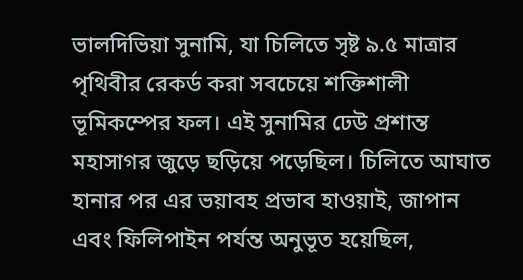ভালদিভিয়া সুনামি, যা চিলিতে সৃষ্ট ৯.৫ মাত্রার পৃথিবীর রেকর্ড করা সবচেয়ে শক্তিশালী ভূমিকম্পের ফল। এই সুনামির ঢেউ প্রশান্ত মহাসাগর জুড়ে ছড়িয়ে পড়েছিল। চিলিতে আঘাত হানার পর এর ভয়াবহ প্রভাব হাওয়াই, জাপান এবং ফিলিপাইন পর্যন্ত অনুভূত হয়েছিল,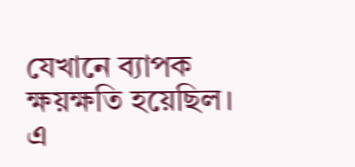যেখানে ব্যাপক ক্ষয়ক্ষতি হয়েছিল।
এ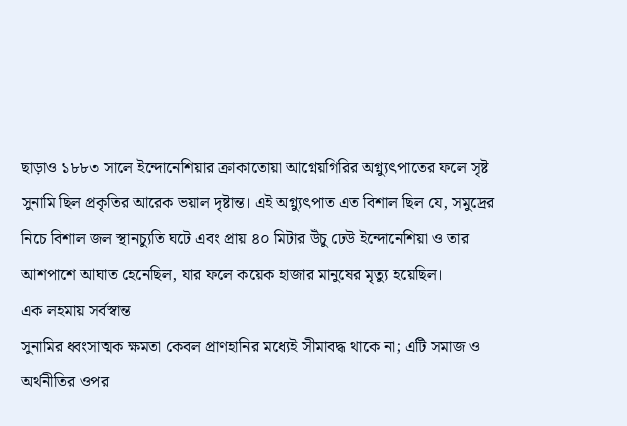ছাড়াও ১৮৮৩ সালে ইন্দোনেশিয়ার ক্রাকাতোয়া আগ্নেয়গিরির অগ্ন্যুৎপাতের ফলে সৃষ্ট সুনামি ছিল প্রকৃতির আরেক ভয়াল দৃষ্টান্ত। এই অগ্ন্যুৎপাত এত বিশাল ছিল যে, সমুদ্রের নিচে বিশাল জল স্থানচ্যুতি ঘটে এবং প্রায় ৪০ মিটার উঁচু ঢেউ ইন্দোনেশিয়া ও তার আশপাশে আঘাত হেনেছিল, যার ফলে কয়েক হাজার মানুষের মৃত্যু হয়েছিল।
এক লহমায় সর্বস্বান্ত
সুনামির ধ্বংসাত্মক ক্ষমতা কেবল প্রাণহানির মধ্যেই সীমাবদ্ধ থাকে না; এটি সমাজ ও অর্থনীতির ওপর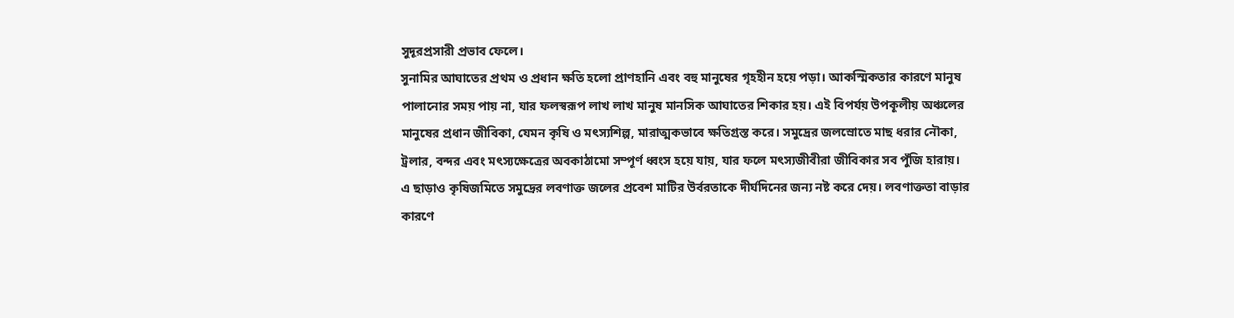সুদূরপ্রসারী প্রভাব ফেলে।
সুনামির আঘাতের প্রথম ও প্রধান ক্ষতি হলো প্রাণহানি এবং বহু মানুষের গৃহহীন হয়ে পড়া। আকস্মিকতার কারণে মানুষ পালানোর সময় পায় না, যার ফলস্বরূপ লাখ লাখ মানুষ মানসিক আঘাতের শিকার হয়। এই বিপর্যয় উপকূলীয় অঞ্চলের মানুষের প্রধান জীবিকা, যেমন কৃষি ও মৎস্যশিল্প, মারাত্মকভাবে ক্ষতিগ্রস্ত করে। সমুদ্রের জলস্রোতে মাছ ধরার নৌকা, ট্রলার, বন্দর এবং মৎস্যক্ষেত্রের অবকাঠামো সম্পূর্ণ ধ্বংস হয়ে যায়, যার ফলে মৎস্যজীবীরা জীবিকার সব পুঁজি হারায়।
এ ছাড়াও কৃষিজমিতে সমুদ্রের লবণাক্ত জলের প্রবেশ মাটির উর্বরতাকে দীর্ঘদিনের জন্য নষ্ট করে দেয়। লবণাক্ততা বাড়ার কারণে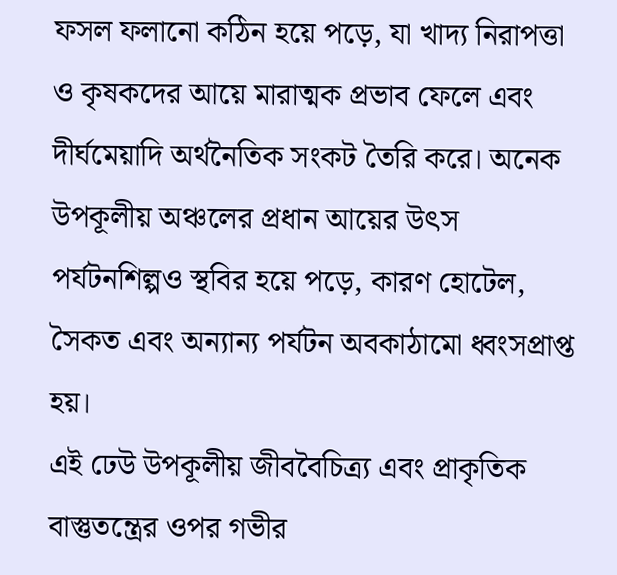ফসল ফলানো কঠিন হয়ে পড়ে, যা খাদ্য নিরাপত্তা ও কৃষকদের আয়ে মারাত্মক প্রভাব ফেলে এবং দীর্ঘমেয়াদি অর্থনৈতিক সংকট তৈরি করে। অনেক উপকূলীয় অঞ্চলের প্রধান আয়ের উৎস পর্যটনশিল্পও স্থবির হয়ে পড়ে, কারণ হোটেল, সৈকত এবং অন্যান্য পর্যটন অবকাঠামো ধ্বংসপ্রাপ্ত হয়।
এই ঢেউ উপকূলীয় জীববৈচিত্র্য এবং প্রাকৃতিক বাস্তুতন্ত্রের ওপর গভীর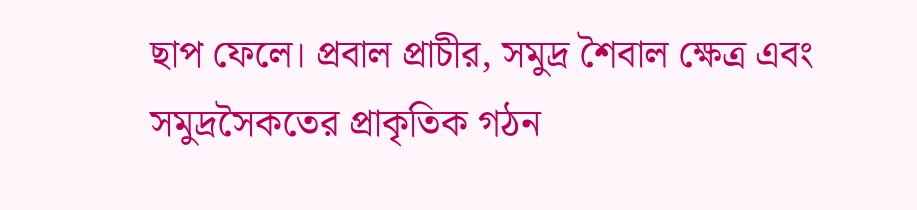ছাপ ফেলে। প্রবাল প্রাচীর, সমুদ্র শৈবাল ক্ষেত্র এবং সমুদ্রসৈকতের প্রাকৃতিক গঠন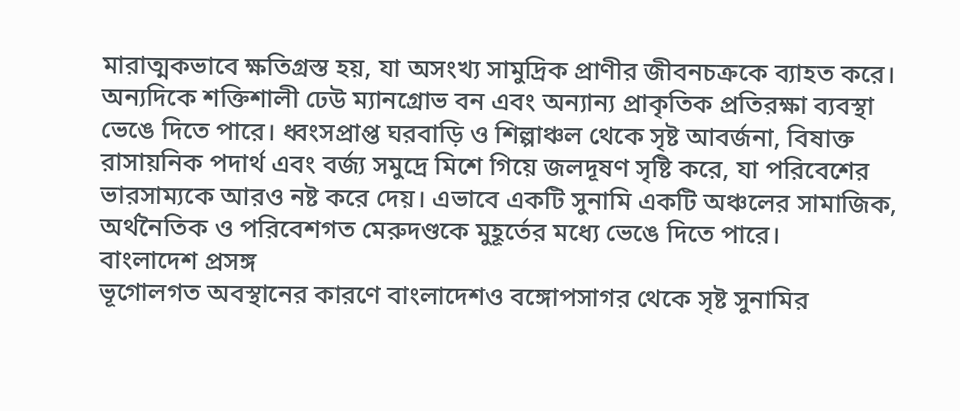মারাত্মকভাবে ক্ষতিগ্রস্ত হয়, যা অসংখ্য সামুদ্রিক প্রাণীর জীবনচক্রকে ব্যাহত করে। অন্যদিকে শক্তিশালী ঢেউ ম্যানগ্রোভ বন এবং অন্যান্য প্রাকৃতিক প্রতিরক্ষা ব্যবস্থা ভেঙে দিতে পারে। ধ্বংসপ্রাপ্ত ঘরবাড়ি ও শিল্পাঞ্চল থেকে সৃষ্ট আবর্জনা, বিষাক্ত রাসায়নিক পদার্থ এবং বর্জ্য সমুদ্রে মিশে গিয়ে জলদূষণ সৃষ্টি করে, যা পরিবেশের ভারসাম্যকে আরও নষ্ট করে দেয়। এভাবে একটি সুনামি একটি অঞ্চলের সামাজিক, অর্থনৈতিক ও পরিবেশগত মেরুদণ্ডকে মুহূর্তের মধ্যে ভেঙে দিতে পারে।
বাংলাদেশ প্রসঙ্গ
ভূগোলগত অবস্থানের কারণে বাংলাদেশও বঙ্গোপসাগর থেকে সৃষ্ট সুনামির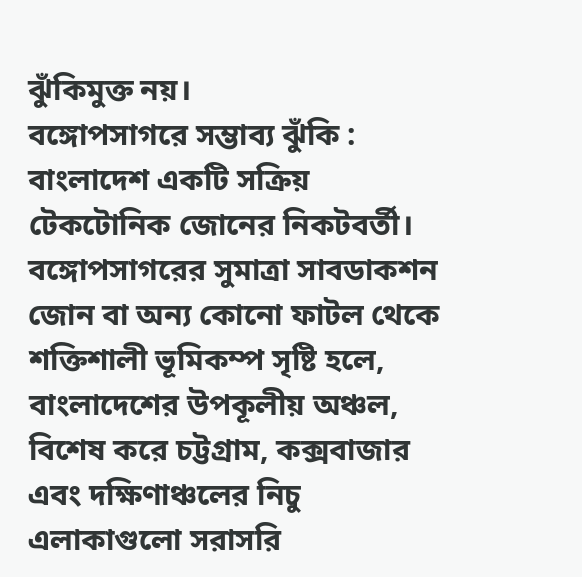ঝুঁকিমুক্ত নয়।
বঙ্গোপসাগরে সম্ভাব্য ঝুঁকি : বাংলাদেশ একটি সক্রিয় টেকটোনিক জোনের নিকটবর্তী। বঙ্গোপসাগরের সুমাত্রা সাবডাকশন জোন বা অন্য কোনো ফাটল থেকে শক্তিশালী ভূমিকম্প সৃষ্টি হলে, বাংলাদেশের উপকূলীয় অঞ্চল, বিশেষ করে চট্টগ্রাম, কক্সবাজার এবং দক্ষিণাঞ্চলের নিচু এলাকাগুলো সরাসরি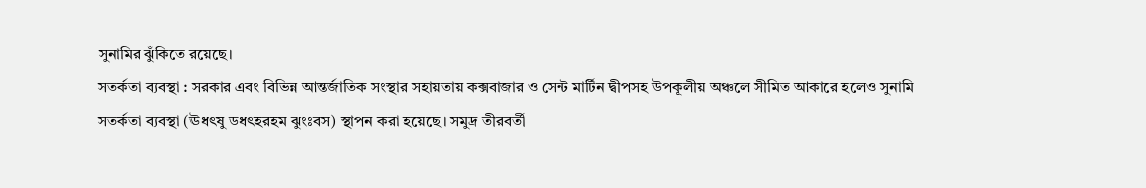সুনামির ঝুঁকিতে রয়েছে।
সতর্কতা ব্যবস্থা : সরকার এবং বিভিন্ন আন্তর্জাতিক সংস্থার সহায়তায় কক্সবাজার ও সেন্ট মার্টিন দ্বীপসহ উপকূলীয় অঞ্চলে সীমিত আকারে হলেও সুনামি সতর্কতা ব্যবস্থা (ঊধৎষু ডধৎহরহম ঝুংঃবস) স্থাপন করা হয়েছে। সমুদ্র তীরবর্তী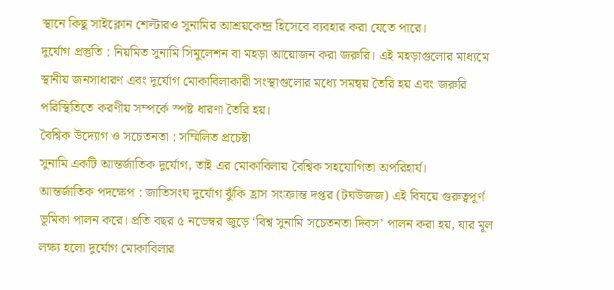স্থানে কিছু সাইক্লোন শেল্টারও সুনামির আশ্রয়কেন্দ্র হিসেবে ব্যবহার করা যেতে পারে।
দুর্যোগ প্রস্তুতি : নিয়মিত সুনামি সিমুলেশন বা মহড়া আয়োজন করা জরুরি। এই মহড়াগুলোর মাধ্যমে স্থানীয় জনসাধারণ এবং দুর্যোগ মোকাবিলাকারী সংস্থাগুলোর মধ্যে সমন্বয় তৈরি হয় এবং জরুরি পরিস্থিতিতে করণীয় সম্পর্কে স্পষ্ট ধারণা তৈরি হয়।
বৈশ্বিক উদ্যোগ ও সচেতনতা : সম্মিলিত প্রচেষ্টা
সুনামি একটি আন্তর্জাতিক দুর্যোগ, তাই এর মোকাবিলায় বৈশ্বিক সহযোগিতা অপরিহার্য।
আন্তর্জাতিক পদক্ষেপ : জাতিসংঘ দুর্যোগ ঝুঁকি হ্রাস সংক্রান্ত দপ্তর (টঘউজজ) এই বিষয়ে গুরুত্বপূর্ণ ভূমিকা পালন করে। প্রতি বছর ৫ নভেম্বর জুড়ে ‘বিশ্ব সুনামি সচেতনতা দিবস’ পালন করা হয়, যার মূল লক্ষ্য হলো দুর্যোগ মোকাবিলার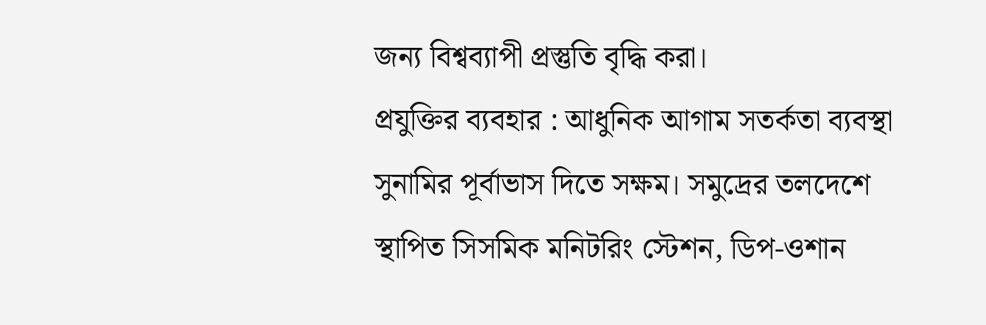জন্য বিশ্বব্যাপী প্রস্তুতি বৃদ্ধি করা।
প্রযুক্তির ব্যবহার : আধুনিক আগাম সতর্কতা ব্যবস্থা সুনামির পূর্বাভাস দিতে সক্ষম। সমুদ্রের তলদেশে স্থাপিত সিসমিক মনিটরিং স্টেশন, ডিপ-ওশান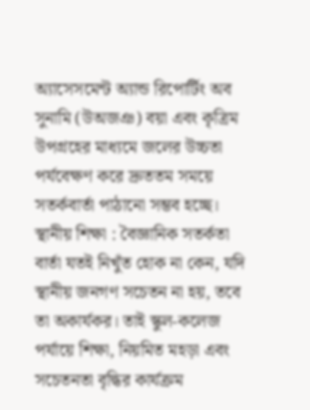অ্যাসেসমেন্ট অ্যান্ড রিপোর্টিং অব সুনামি (উঅজঞ) বয়া এবং কৃত্রিম উপগ্রহের মাধ্যমে জলের উচ্চতা পর্যবেক্ষণ করে দ্রুততম সময়ে সতর্কবার্তা পাঠানো সম্ভব হচ্ছে।
স্থানীয় শিক্ষা : বৈজ্ঞানিক সতর্কতা বার্তা যতই নিখুঁত হোক না কেন, যদি স্থানীয় জনগণ সচেতন না হয়, তবে তা অকার্যকর। তাই স্কুল-কলেজ পর্যায়ে শিক্ষা, নিয়মিত মহড়া এবং সচেতনতা বৃদ্ধির কার্যক্রম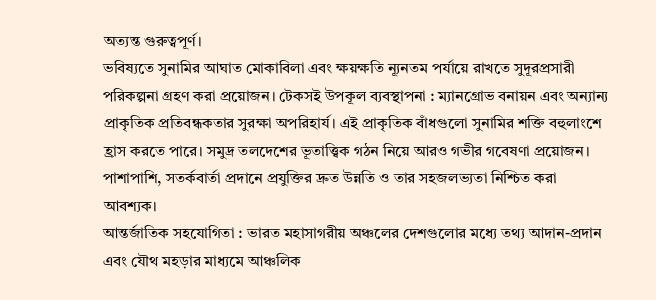অত্যন্ত গুরুত্বপূর্ণ।
ভবিষ্যতে সুনামির আঘাত মোকাবিলা এবং ক্ষয়ক্ষতি ন্যূনতম পর্যায়ে রাখতে সুদূরপ্রসারী পরিকল্পনা গ্রহণ করা প্রয়োজন। টেকসই উপকূল ব্যবস্থাপনা : ম্যানগ্রোভ বনায়ন এবং অন্যান্য প্রাকৃতিক প্রতিবন্ধকতার সুরক্ষা অপরিহার্য। এই প্রাকৃতিক বাঁধগুলো সুনামির শক্তি বহুলাংশে হ্রাস করতে পারে। সমুদ্র তলদেশের ভূতাত্ত্বিক গঠন নিয়ে আরও গভীর গবেষণা প্রয়োজন। পাশাপাশি, সতর্কবার্তা প্রদানে প্রযুক্তির দ্রুত উন্নতি ও তার সহজলভ্যতা নিশ্চিত করা আবশ্যক।
আন্তর্জাতিক সহযোগিতা : ভারত মহাসাগরীয় অঞ্চলের দেশগুলোর মধ্যে তথ্য আদান-প্রদান এবং যৌথ মহড়ার মাধ্যমে আঞ্চলিক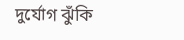দুর্যোগ ঝুঁকি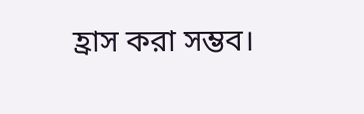হ্রাস করা সম্ভব।